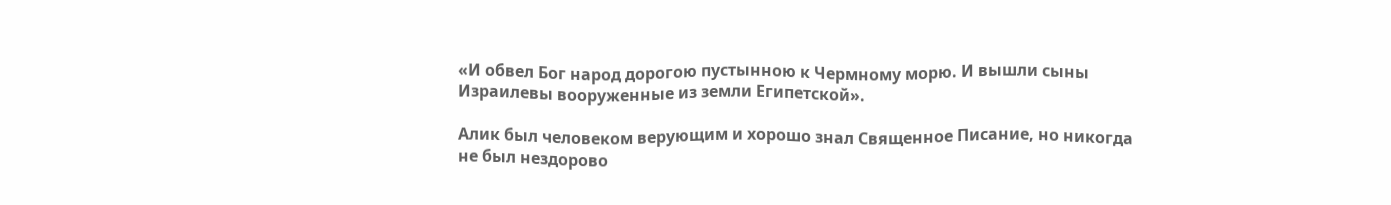«И обвел Бог народ дорогою пустынною к Чермному морю. И вышли сыны Израилевы вооруженные из земли Египетской».

Алик был человеком верующим и хорошо знал Священное Писание, но никогда не был нездорово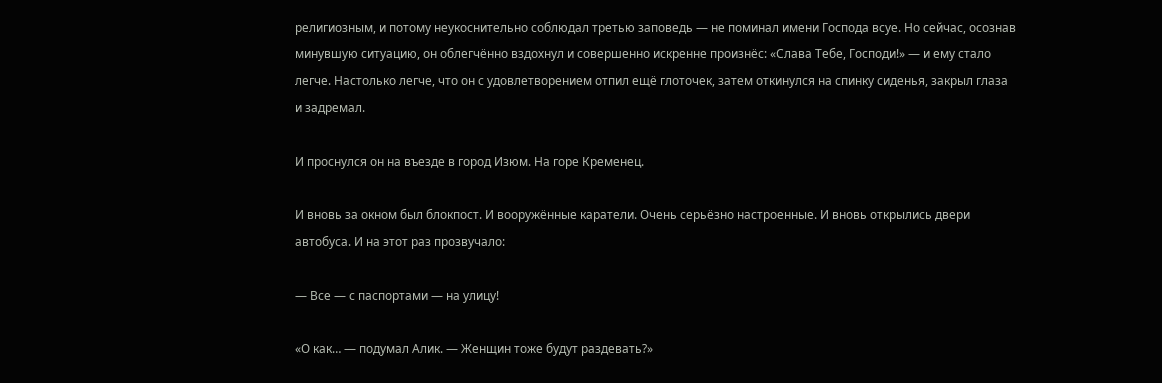религиозным, и потому неукоснительно соблюдал третью заповедь — не поминал имени Господа всуе. Но сейчас, осознав минувшую ситуацию, он облегчённо вздохнул и совершенно искренне произнёс: «Слава Тебе, Господи!» — и ему стало легче. Настолько легче, что он с удовлетворением отпил ещё глоточек, затем откинулся на спинку сиденья, закрыл глаза и задремал.

И проснулся он на въезде в город Изюм. На горе Кременец.

И вновь за окном был блокпост. И вооружённые каратели. Очень серьёзно настроенные. И вновь открылись двери автобуса. И на этот раз прозвучало:

— Все — с паспортами — на улицу!

«О как… — подумал Алик. — Женщин тоже будут раздевать?»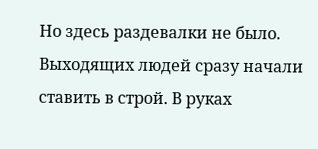Но здесь раздевалки не было. Выходящих людей сразу начали ставить в строй. В руках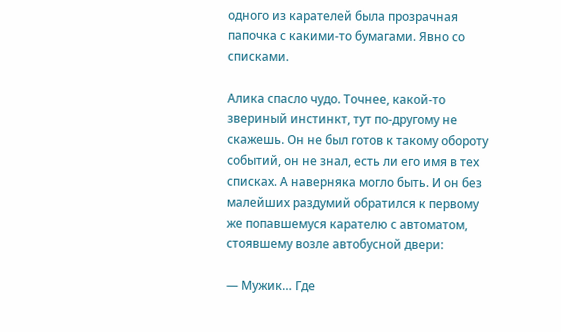одного из карателей была прозрачная папочка с какими-то бумагами. Явно со списками.

Алика спасло чудо. Точнее, какой-то звериный инстинкт, тут по-другому не скажешь. Он не был готов к такому обороту событий, он не знал, есть ли его имя в тех списках. А наверняка могло быть. И он без малейших раздумий обратился к первому же попавшемуся карателю с автоматом, стоявшему возле автобусной двери:

— Мужик… Где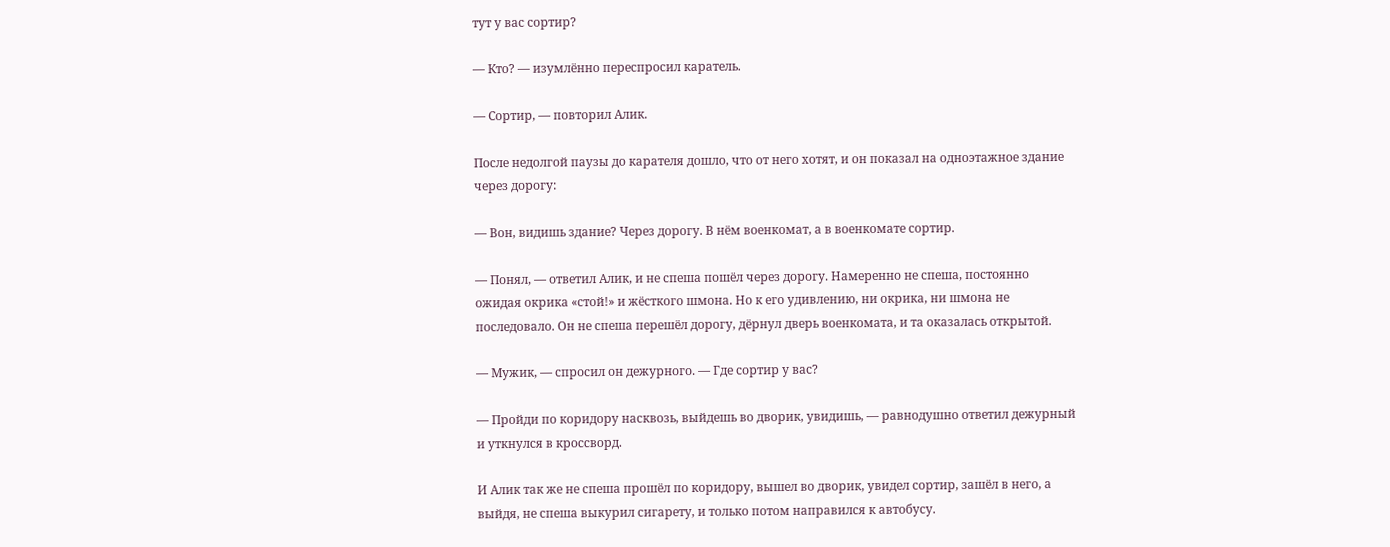тут у вас сортир?

— Кто? — изумлённо переспросил каратель.

— Сортир, — повторил Алик.

После недолгой паузы до карателя дошло, что от него хотят, и он показал на одноэтажное здание через дорогу:

— Вон, видишь здание? Через дорогу. В нём военкомат, а в военкомате сортир.

— Понял, — ответил Алик, и не спеша пошёл через дорогу. Намеренно не спеша, постоянно ожидая окрика «стой!» и жёсткого шмона. Но к его удивлению, ни окрика, ни шмона не последовало. Он не спеша перешёл дорогу, дёрнул дверь военкомата, и та оказалась открытой.

— Мужик, — спросил он дежурного. — Где сортир у вас?

— Пройди по коридору насквозь, выйдешь во дворик, увидишь, — равнодушно ответил дежурный и уткнулся в кроссворд.

И Алик так же не спеша прошёл по коридору, вышел во дворик, увидел сортир, зашёл в него, а выйдя, не спеша выкурил сигарету, и только потом направился к автобусу.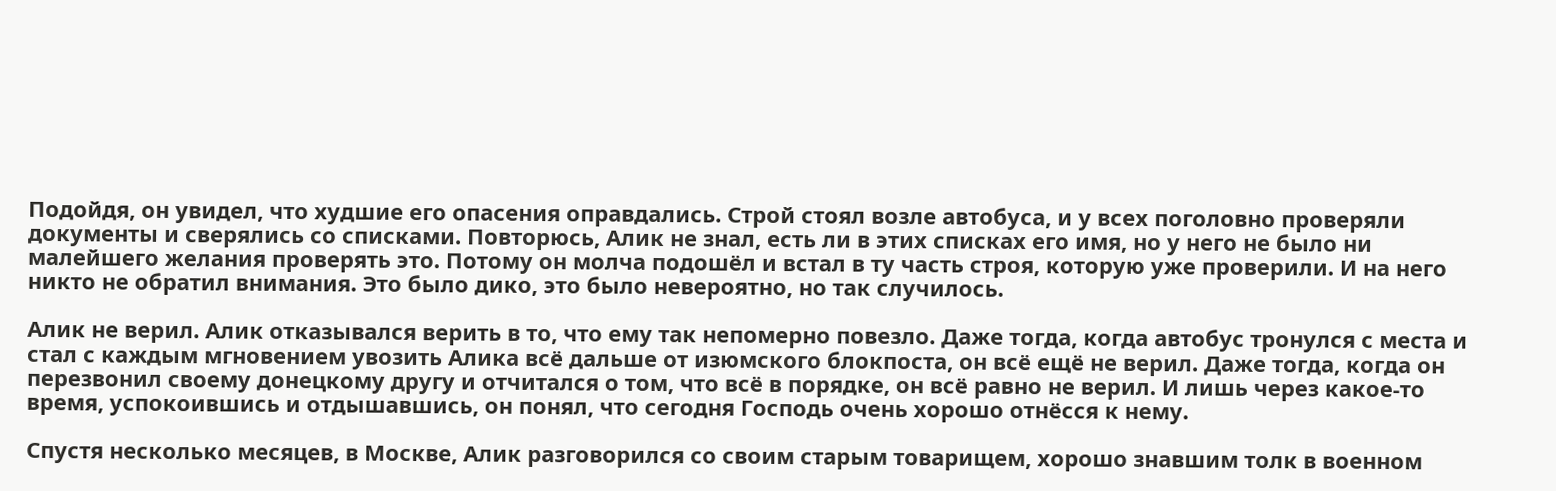Подойдя, он увидел, что худшие его опасения оправдались. Строй стоял возле автобуса, и у всех поголовно проверяли документы и сверялись со списками. Повторюсь, Алик не знал, есть ли в этих списках его имя, но у него не было ни малейшего желания проверять это. Потому он молча подошёл и встал в ту часть строя, которую уже проверили. И на него никто не обратил внимания. Это было дико, это было невероятно, но так случилось.

Алик не верил. Алик отказывался верить в то, что ему так непомерно повезло. Даже тогда, когда автобус тронулся с места и стал с каждым мгновением увозить Алика всё дальше от изюмского блокпоста, он всё ещё не верил. Даже тогда, когда он перезвонил своему донецкому другу и отчитался о том, что всё в порядке, он всё равно не верил. И лишь через какое-то время, успокоившись и отдышавшись, он понял, что сегодня Господь очень хорошо отнёсся к нему.

Спустя несколько месяцев, в Москве, Алик разговорился со своим старым товарищем, хорошо знавшим толк в военном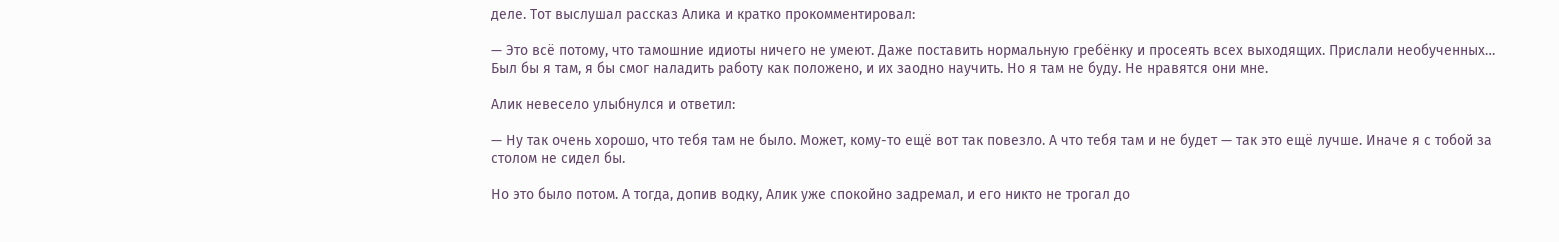деле. Тот выслушал рассказ Алика и кратко прокомментировал:

— Это всё потому, что тамошние идиоты ничего не умеют. Даже поставить нормальную гребёнку и просеять всех выходящих. Прислали необученных… Был бы я там, я бы смог наладить работу как положено, и их заодно научить. Но я там не буду. Не нравятся они мне.

Алик невесело улыбнулся и ответил:

— Ну так очень хорошо, что тебя там не было. Может, кому-то ещё вот так повезло. А что тебя там и не будет — так это ещё лучше. Иначе я с тобой за столом не сидел бы.

Но это было потом. А тогда, допив водку, Алик уже спокойно задремал, и его никто не трогал до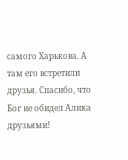самого Харькова. А там его встретили друзья. Спасибо, что Бог не обидел Алика друзьями!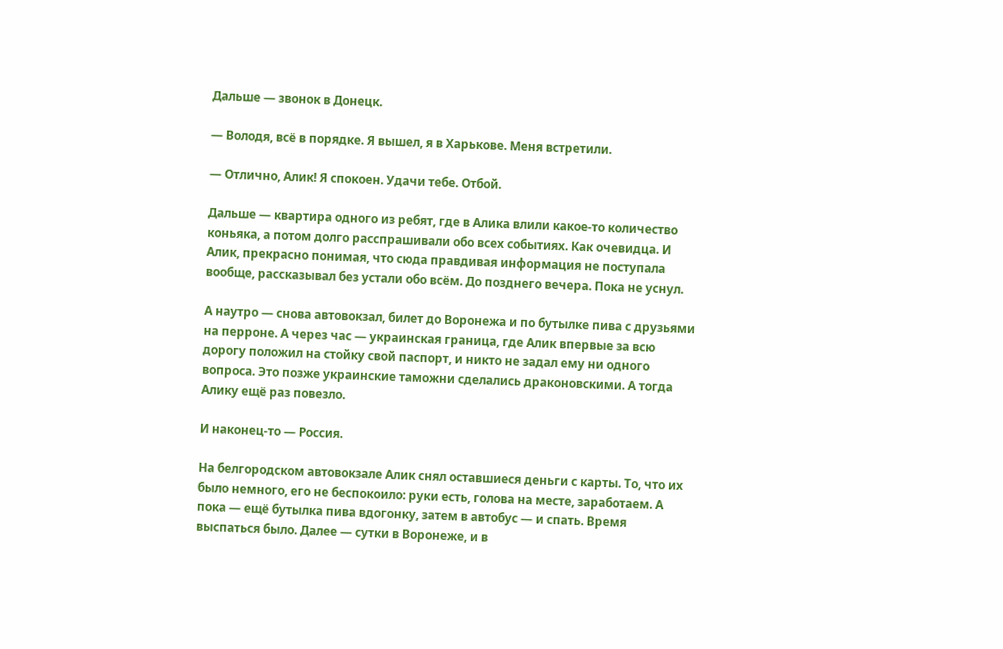Дальше — звонок в Донецк.

— Володя, всё в порядке. Я вышел, я в Харькове. Меня встретили.

— Отлично, Алик! Я спокоен. Удачи тебе. Отбой.

Дальше — квартира одного из ребят, где в Алика влили какое-то количество коньяка, а потом долго расспрашивали обо всех событиях. Как очевидца. И Алик, прекрасно понимая, что сюда правдивая информация не поступала вообще, рассказывал без устали обо всём. До позднего вечера. Пока не уснул.

А наутро — снова автовокзал, билет до Воронежа и по бутылке пива с друзьями на перроне. А через час — украинская граница, где Алик впервые за всю дорогу положил на стойку свой паспорт, и никто не задал ему ни одного вопроса. Это позже украинские таможни сделались драконовскими. А тогда Алику ещё раз повезло.

И наконец-то — Россия.

На белгородском автовокзале Алик снял оставшиеся деньги с карты. То, что их было немного, его не беспокоило: руки есть, голова на месте, заработаем. А пока — ещё бутылка пива вдогонку, затем в автобус — и спать. Время выспаться было. Далее — сутки в Воронеже, и в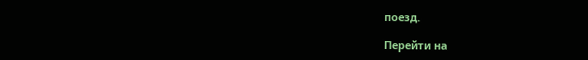поезд.

Перейти на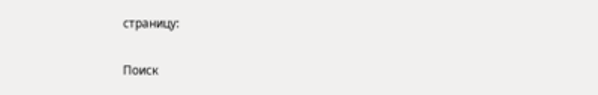страницу:

Поиск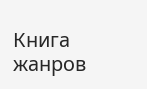Книга жанров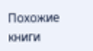Похожие книги